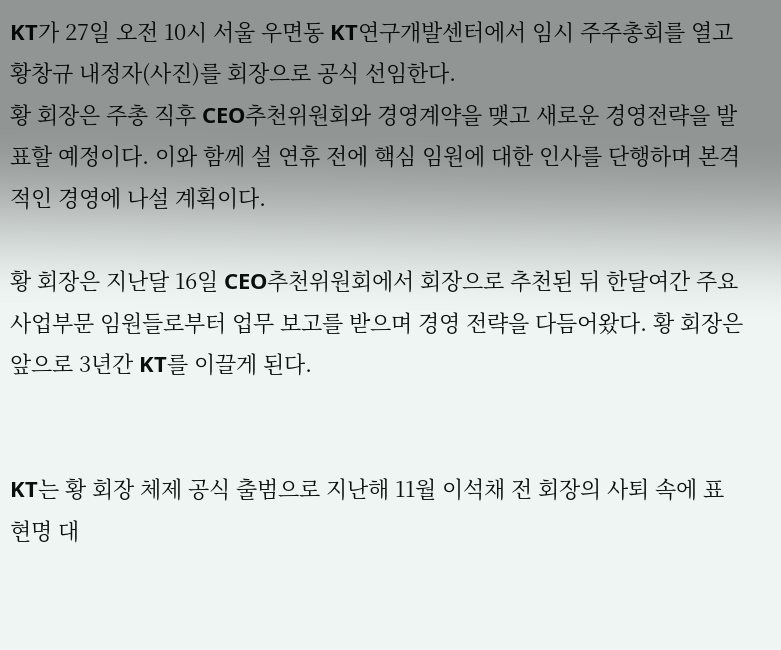KT가 27일 오전 10시 서울 우면동 KT연구개발센터에서 임시 주주총회를 열고 황창규 내정자(사진)를 회장으로 공식 선임한다.
황 회장은 주총 직후 CEO추천위원회와 경영계약을 맺고 새로운 경영전략을 발표할 예정이다. 이와 함께 설 연휴 전에 핵심 임원에 대한 인사를 단행하며 본격적인 경영에 나설 계획이다.

황 회장은 지난달 16일 CEO추천위원회에서 회장으로 추천된 뒤 한달여간 주요사업부문 임원들로부터 업무 보고를 받으며 경영 전략을 다듬어왔다. 황 회장은 앞으로 3년간 KT를 이끌게 된다.


KT는 황 회장 체제 공식 출범으로 지난해 11월 이석채 전 회장의 사퇴 속에 표현명 대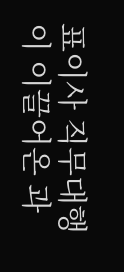표이사 직무대행이 이끌어온 과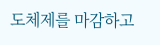도체제를 마감하고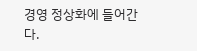경영 정상화에 들어간다.